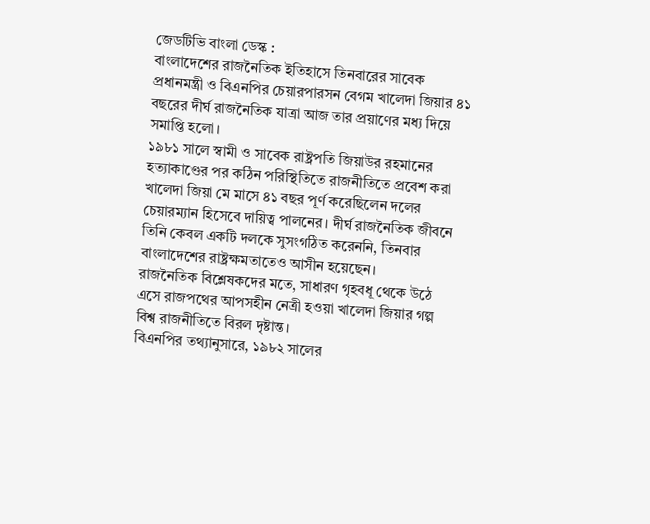জেডটিভি বাংলা ডেস্ক :
বাংলাদেশের রাজনৈতিক ইতিহাসে তিনবারের সাবেক প্রধানমন্ত্রী ও বিএনপির চেয়ারপারসন বেগম খালেদা জিয়ার ৪১ বছরের দীর্ঘ রাজনৈতিক যাত্রা আজ তার প্রয়াণের মধ্য দিয়ে সমাপ্তি হলো।
১৯৮১ সালে স্বামী ও সাবেক রাষ্ট্রপতি জিয়াউর রহমানের হত্যাকাণ্ডের পর কঠিন পরিস্থিতিতে রাজনীতিতে প্রবেশ করা খালেদা জিয়া মে মাসে ৪১ বছর পূর্ণ করেছিলেন দলের চেয়ারম্যান হিসেবে দায়িত্ব পালনের। দীর্ঘ রাজনৈতিক জীবনে তিনি কেবল একটি দলকে সুসংগঠিত করেননি, তিনবার বাংলাদেশের রাষ্ট্রক্ষমতাতেও আসীন হয়েছেন।
রাজনৈতিক বিশ্লেষকদের মতে, সাধারণ গৃহবধূ থেকে উঠে এসে রাজপথের আপসহীন নেত্রী হওয়া খালেদা জিয়ার গল্প বিশ্ব রাজনীতিতে বিরল দৃষ্টান্ত।
বিএনপির তথ্যানুসারে, ১৯৮২ সালের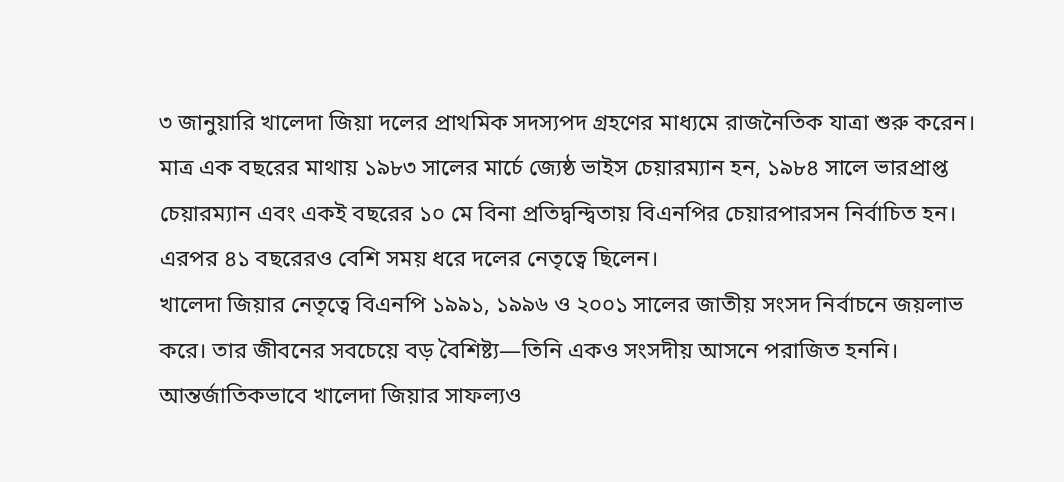৩ জানুয়ারি খালেদা জিয়া দলের প্রাথমিক সদস্যপদ গ্রহণের মাধ্যমে রাজনৈতিক যাত্রা শুরু করেন। মাত্র এক বছরের মাথায় ১৯৮৩ সালের মার্চে জ্যেষ্ঠ ভাইস চেয়ারম্যান হন, ১৯৮৪ সালে ভারপ্রাপ্ত চেয়ারম্যান এবং একই বছরের ১০ মে বিনা প্রতিদ্বন্দ্বিতায় বিএনপির চেয়ারপারসন নির্বাচিত হন। এরপর ৪১ বছরেরও বেশি সময় ধরে দলের নেতৃত্বে ছিলেন।
খালেদা জিয়ার নেতৃত্বে বিএনপি ১৯৯১, ১৯৯৬ ও ২০০১ সালের জাতীয় সংসদ নির্বাচনে জয়লাভ করে। তার জীবনের সবচেয়ে বড় বৈশিষ্ট্য—তিনি একও সংসদীয় আসনে পরাজিত হননি।
আন্তর্জাতিকভাবে খালেদা জিয়ার সাফল্যও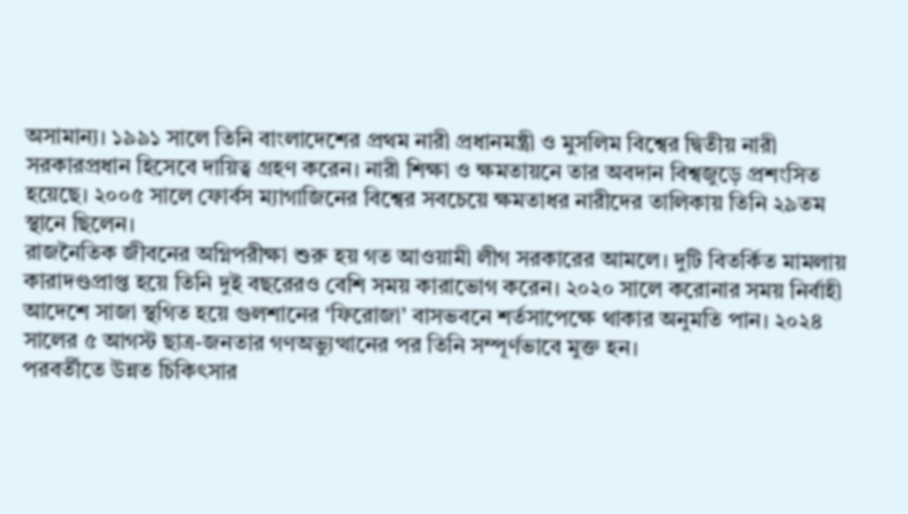অসামান্য। ১৯৯১ সালে তিনি বাংলাদেশের প্রথম নারী প্রধানমন্ত্রী ও মুসলিম বিশ্বের দ্বিতীয় নারী সরকারপ্রধান হিসেবে দায়িত্ব গ্রহণ করেন। নারী শিক্ষা ও ক্ষমতায়নে তার অবদান বিশ্বজুড়ে প্রশংসিত হয়েছে। ২০০৫ সালে ফোর্বস ম্যাগাজিনের বিশ্বের সবচেয়ে ক্ষমতাধর নারীদের তালিকায় তিনি ২৯তম স্থানে ছিলেন।
রাজনৈতিক জীবনের অগ্নিপরীক্ষা শুরু হয় গত আওয়ামী লীগ সরকারের আমলে। দুটি বিতর্কিত মামলায় কারাদণ্ডপ্রাপ্ত হয়ে তিনি দুই বছরেরও বেশি সময় কারাভোগ করেন। ২০২০ সালে করোনার সময় নির্বাহী আদেশে সাজা স্থগিত হয়ে গুলশানের ‘ফিরোজা’ বাসভবনে শর্তসাপেক্ষে থাকার অনুমতি পান। ২০২৪ সালের ৫ আগস্ট ছাত্র-জনতার গণঅভ্যুত্থানের পর তিনি সম্পূর্ণভাবে মুক্ত হন।
পরবর্তীতে উন্নত চিকিৎসার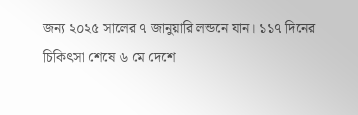জন্য ২০২৫ সালের ৭ জানুয়ারি লন্ডনে যান। ১১৭ দিনের চিকিৎসা শেষে ৬ মে দেশে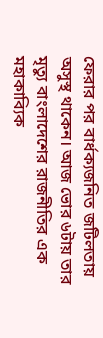ফেরার পর বার্ধক্যজনিত জটিলতায় অসুস্থ থাকেন। আজ ভোর ৬টায় তার মৃত্যু বাংলাদেশের রাজনীতির এক মহাকাব্যিক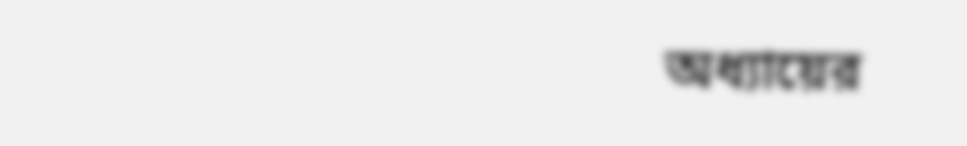অধ্যায়ের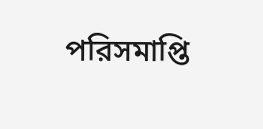পরিসমাপ্তি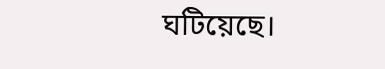ঘটিয়েছে।